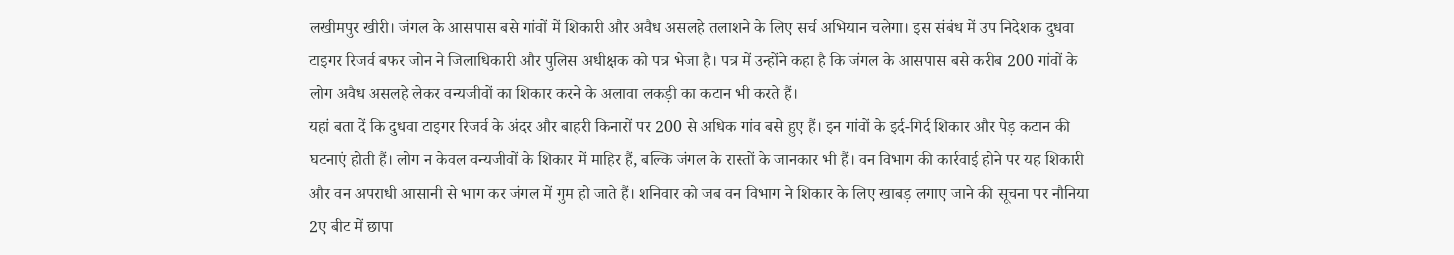लखीमपुर खीरी। जंगल के आसपास बसे गांवों में शिकारी और अवैध असलहे तलाशने के लिए सर्च अभियान चलेगा। इस संबंध में उप निदेशक दुधवा टाइगर रिजर्व बफर जोन ने जिलाधिकारी और पुलिस अधीक्षक को पत्र भेजा है। पत्र में उन्होंने कहा है कि जंगल के आसपास बसे करीब 200 गांवों के लोग अवैध असलहे लेकर वन्यजीवों का शिकार करने के अलावा लकड़ी का कटान भी करते हैं।
यहां बता दें कि दुधवा टाइगर रिजर्व के अंदर और बाहरी किनारों पर 200 से अधिक गांव बसे हुए हैं। इन गांवों के इर्द-गिर्द शिकार और पेड़ कटान की घटनाएं होती हैं। लोग न केवल वन्यजीवों के शिकार में माहिर हैं, बल्कि जंगल के रास्तों के जानकार भी हैं। वन विभाग की कार्रवाई होने पर यह शिकारी और वन अपराधी आसानी से भाग कर जंगल में गुम हो जाते हैं। शनिवार को जब वन विभाग ने शिकार के लिए खाबड़ लगाए जाने की सूचना पर नौनिया 2ए बीट में छापा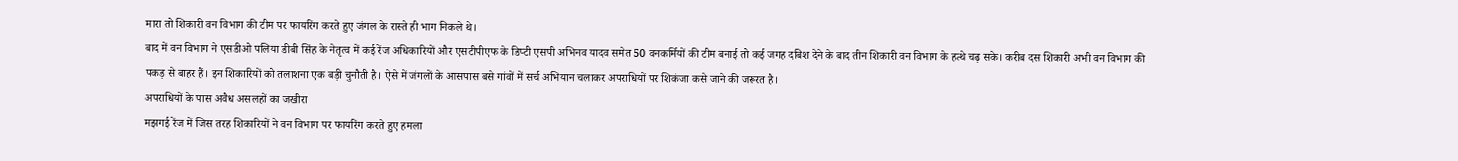मारा तो शिकारी वन विभाग की टीम पर फायरिंग करते हुए जंगल के रास्ते ही भाग निकले थे।
बाद में वन विभाग ने एसडीओ पलिया डीबी सिंह के नेतृत्व में कई रेंज अधिकारियों और एसटीपीएफ के डिप्टी एसपी अभिनव यादव समेत 50 वनकर्मियों की टीम बनाई तो कई जगह दबिश देने के बाद तीन शिकारी वन विभाग के हत्थे चढ़ सके। करीब दस शिकारी अभी वन विभाग की पकड़ से बाहर हैं। इन शिकारियों को तलाशना एक बड़ी चुनौती है। ऐसे में जंगलों के आसपास बसे गांवों में सर्च अभियान चलाकर अपराधियों पर शिकंजा कसे जाने की जरूरत है।
अपराधियों के पास अवैध असलहों का जखीरा
मझगई रेंज में जिस तरह शिकारियों ने वन विभाग पर फायरिंग करते हुए हमला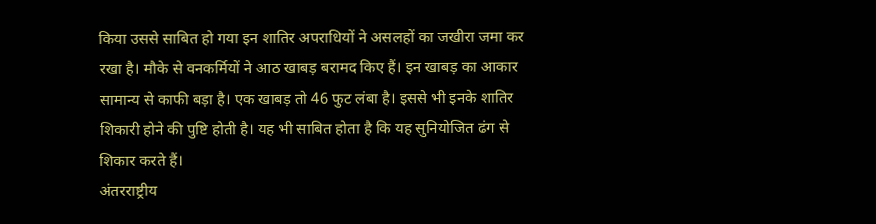किया उससे साबित हो गया इन शातिर अपराधियों ने असलहों का जखीरा जमा कर रखा है। मौके से वनकर्मियों ने आठ खाबड़ बरामद किए हैं। इन खाबड़ का आकार सामान्य से काफी बड़ा है। एक खाबड़ तो 46 फुट लंबा है। इससे भी इनके शातिर शिकारी होने की पुष्टि होती है। यह भी साबित होता है कि यह सुनियोजित ढंग से शिकार करते हैं।
अंतरराष्ट्रीय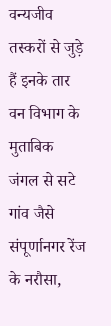वन्यजीव तस्करों से जुड़े हैं इनके तार
वन विभाग के मुताबिक जंगल से सटे गांव जैसे संपूर्णानगर रेंज के नरौसा,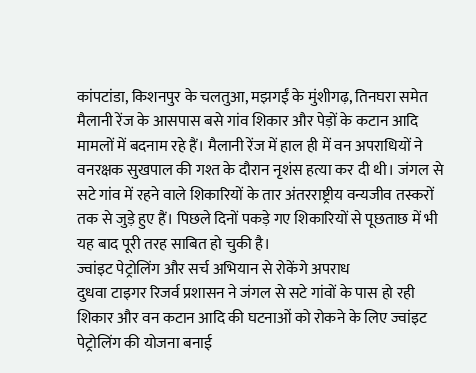कांपटांडा, किशनपुर के चलतुआ, मझगईं के मुंशीगढ़, तिनघरा समेत मैलानी रेंज के आसपास बसे गांव शिकार और पेड़ों के कटान आदि मामलों में बदनाम रहे हैं। मैलानी रेंज में हाल ही में वन अपराधियों ने वनरक्षक सुखपाल की गश्त के दौरान नृशंस हत्या कर दी थी। जंगल से सटे गांव में रहने वाले शिकारियों के तार अंतरराष्ट्रीय वन्यजीव तस्करों तक से जुड़े हुए हैं। पिछले दिनों पकड़े गए शिकारियों से पूछताछ में भी यह बाद पूरी तरह साबित हो चुकी है।
ज्वांइट पेट्रोलिंग और सर्च अभियान से रोकेंगे अपराध
दुधवा टाइगर रिजर्व प्रशासन ने जंगल से सटे गांवों के पास हो रही शिकार और वन कटान आदि की घटनाओं को रोकने के लिए ज्वांइट पेट्रोलिंग की योजना बनाई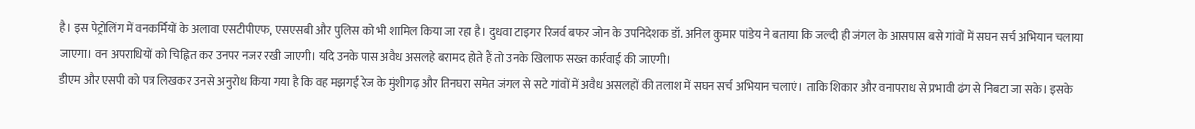है। इस पेट्रोलिंग में वनकर्मियों के अलावा एसटीपीएफ, एसएसबी और पुलिस को भी शामिल किया जा रहा है। दुधवा टाइगर रिजर्व बफर जोन के उपनिदेशक डॉ. अनिल कुमार पांडेय ने बताया कि जल्दी ही जंगल के आसपास बसे गांवों में सघन सर्च अभियान चलाया जाएगा। वन अपराधियों को चिह्नित कर उनपर नजर रखी जाएगी। यदि उनके पास अवैध असलहे बरामद होते हैं तो उनके खिलाफ सख्त कार्रवाई की जाएगी।
डीएम और एसपी को पत्र लिखकर उनसे अनुरोध किया गया है कि वह मझगईं रेज के मुंशीगढ़ और तिनघरा समेत जंगल से सटे गांवों में अवैध असलहों की तलाश में सघन सर्च अभियान चलाएं। ताकि शिकार और वनापराध से प्रभावी ढंग से निबटा जा सके। इसके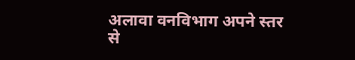अलावा वनविभाग अपने स्तर से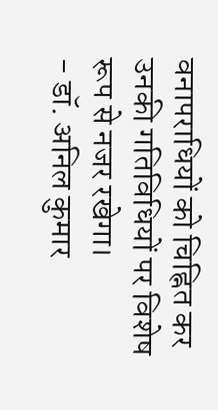वनापराधियों को चिह्नित कर उनकी गतिविधियों पर विशेष रूप से नजर रखेगा।
- डॉ. अनिल कुमार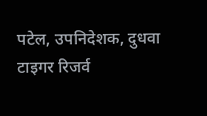पटेल, उपनिदेशक, दुधवा टाइगर रिजर्व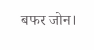बफर जोन।